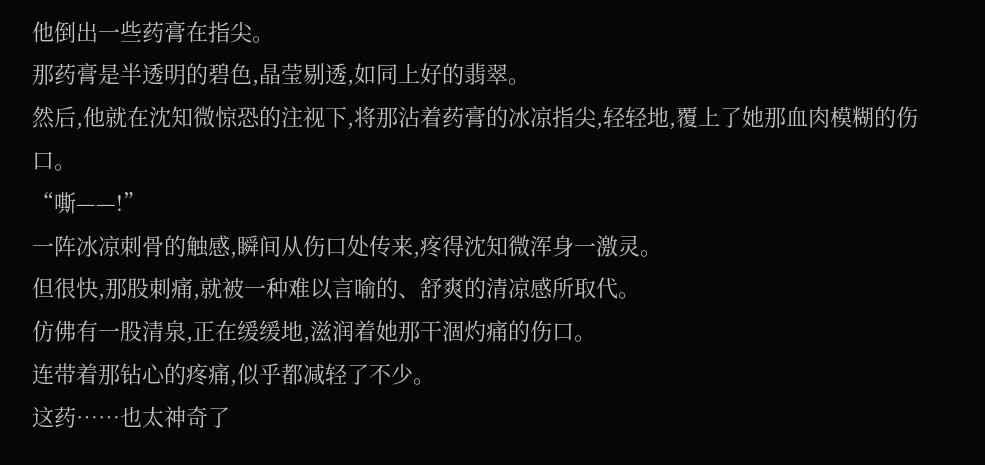他倒出一些药膏在指尖。
那药膏是半透明的碧色,晶莹剔透,如同上好的翡翠。
然后,他就在沈知微惊恐的注视下,将那沾着药膏的冰凉指尖,轻轻地,覆上了她那血肉模糊的伤口。
“嘶——!”
一阵冰凉刺骨的触感,瞬间从伤口处传来,疼得沈知微浑身一激灵。
但很快,那股刺痛,就被一种难以言喻的、舒爽的清凉感所取代。
仿佛有一股清泉,正在缓缓地,滋润着她那干涸灼痛的伤口。
连带着那钻心的疼痛,似乎都减轻了不少。
这药……也太神奇了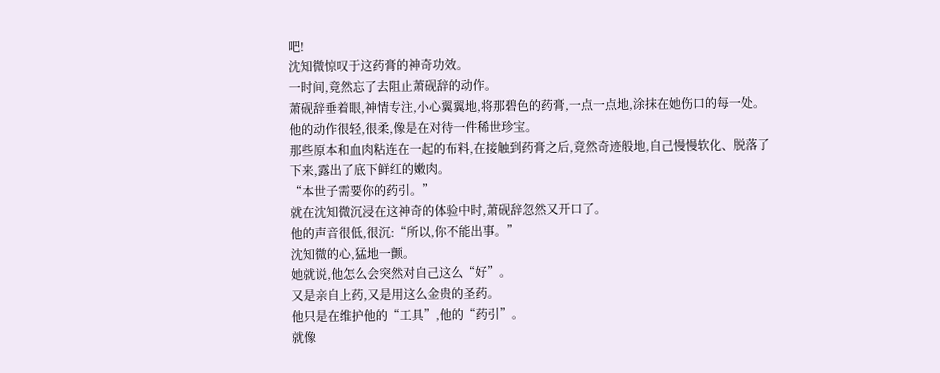吧!
沈知微惊叹于这药膏的神奇功效。
一时间,竟然忘了去阻止萧砚辞的动作。
萧砚辞垂着眼,神情专注,小心翼翼地,将那碧色的药膏,一点一点地,涂抹在她伤口的每一处。
他的动作很轻,很柔,像是在对待一件稀世珍宝。
那些原本和血肉粘连在一起的布料,在接触到药膏之后,竟然奇迹般地,自己慢慢软化、脱落了下来,露出了底下鲜红的嫩肉。
“本世子需要你的药引。”
就在沈知微沉浸在这神奇的体验中时,萧砚辞忽然又开口了。
他的声音很低,很沉:“所以,你不能出事。”
沈知微的心,猛地一颤。
她就说,他怎么会突然对自己这么“好”。
又是亲自上药,又是用这么金贵的圣药。
他只是在维护他的“工具”,他的“药引”。
就像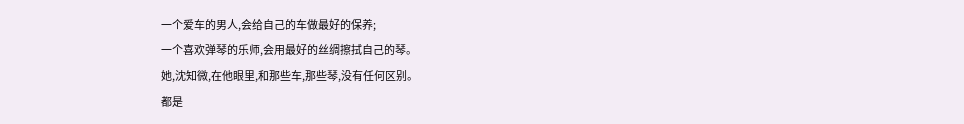一个爱车的男人,会给自己的车做最好的保养;
一个喜欢弹琴的乐师,会用最好的丝绸擦拭自己的琴。
她,沈知微,在他眼里,和那些车,那些琴,没有任何区别。
都是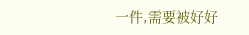一件,需要被好好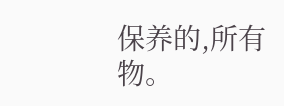保养的,所有物。